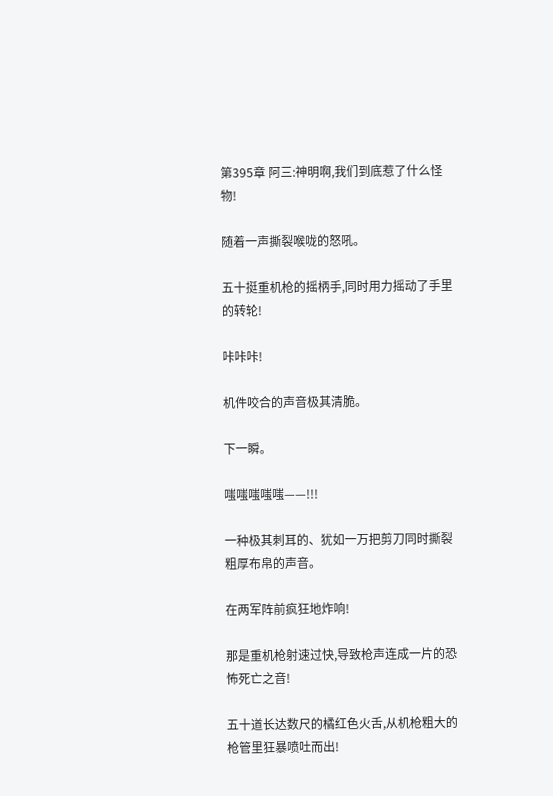第395章 阿三:神明啊,我们到底惹了什么怪物!

随着一声撕裂喉咙的怒吼。

五十挺重机枪的摇柄手,同时用力摇动了手里的转轮!

咔咔咔!

机件咬合的声音极其清脆。

下一瞬。

嗤嗤嗤嗤嗤——!!!

一种极其刺耳的、犹如一万把剪刀同时撕裂粗厚布帛的声音。

在两军阵前疯狂地炸响!

那是重机枪射速过快,导致枪声连成一片的恐怖死亡之音!

五十道长达数尺的橘红色火舌,从机枪粗大的枪管里狂暴喷吐而出!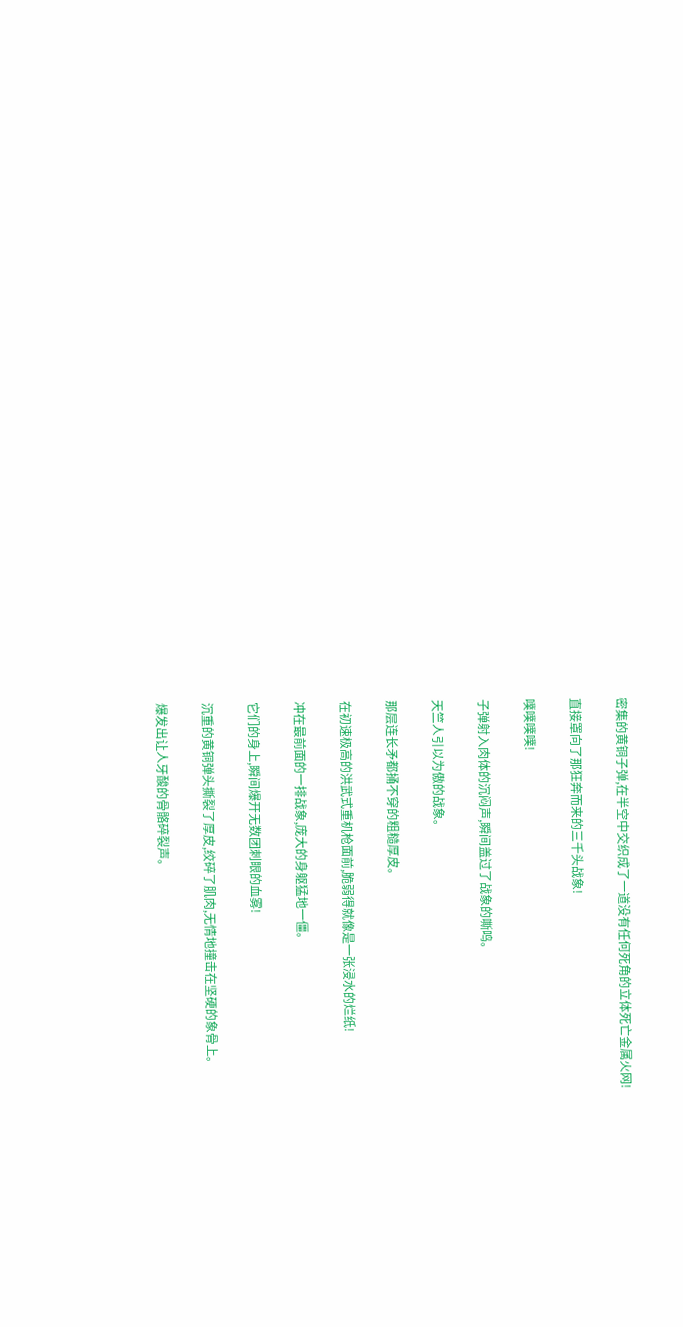密集的黄铜子弹,在半空中交织成了一道没有任何死角的立体死亡金属火网!

直接罩向了那狂奔而来的三千头战象!

噗噗噗噗!

子弹射入肉体的沉闷声,瞬间盖过了战象的嘶鸣。

天竺人引以为傲的战象。

那层连长矛都捅不穿的粗糙厚皮。

在初速极高的洪武式重机枪面前,脆弱得就像是一张浸水的烂纸!

冲在最前面的一排战象,庞大的身躯猛地一僵。

它们的身上,瞬间爆开无数团刺眼的血雾!

沉重的黄铜弹头撕裂了厚皮,绞碎了肌肉,无情地撞击在坚硬的象骨上。

爆发出让人牙酸的骨骼碎裂声。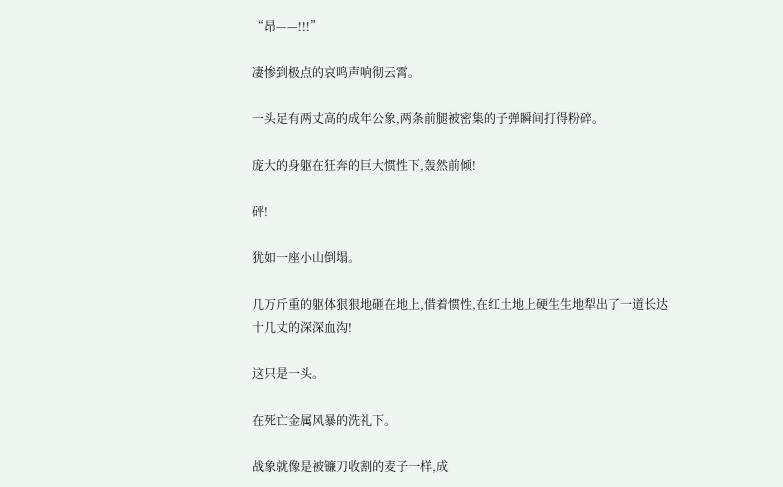“昂——!!!”

凄惨到极点的哀鸣声响彻云霄。

一头足有两丈高的成年公象,两条前腿被密集的子弹瞬间打得粉碎。

庞大的身躯在狂奔的巨大惯性下,轰然前倾!

砰!

犹如一座小山倒塌。

几万斤重的躯体狠狠地砸在地上,借着惯性,在红土地上硬生生地犁出了一道长达十几丈的深深血沟!

这只是一头。

在死亡金属风暴的洗礼下。

战象就像是被镰刀收割的麦子一样,成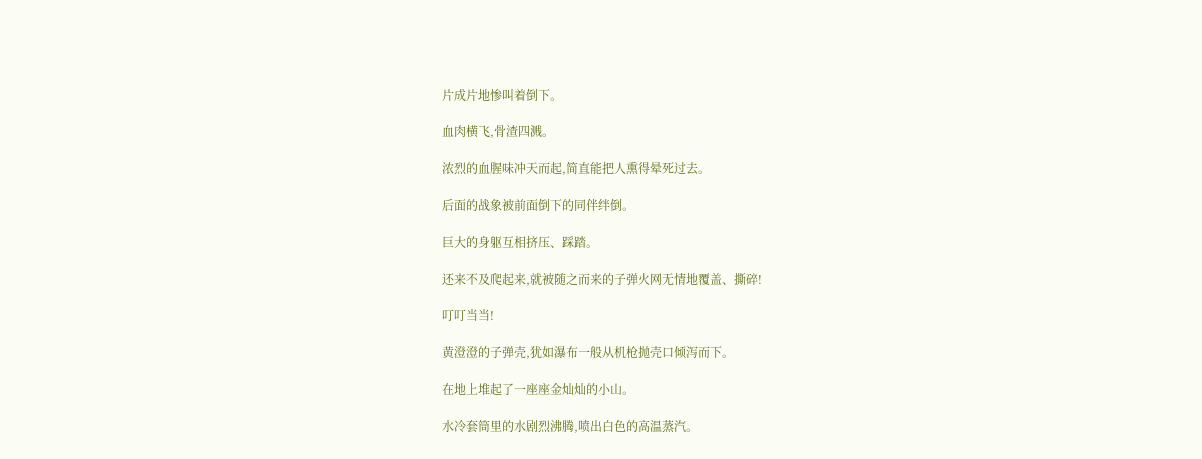片成片地惨叫着倒下。

血肉横飞,骨渣四溅。

浓烈的血腥味冲天而起,简直能把人熏得晕死过去。

后面的战象被前面倒下的同伴绊倒。

巨大的身躯互相挤压、踩踏。

还来不及爬起来,就被随之而来的子弹火网无情地覆盖、撕碎!

叮叮当当!

黄澄澄的子弹壳,犹如瀑布一般从机枪抛壳口倾泻而下。

在地上堆起了一座座金灿灿的小山。

水冷套筒里的水剧烈沸腾,喷出白色的高温蒸汽。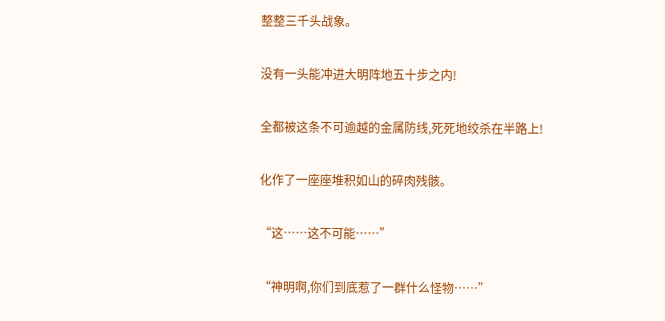整整三千头战象。

没有一头能冲进大明阵地五十步之内!

全都被这条不可逾越的金属防线,死死地绞杀在半路上!

化作了一座座堆积如山的碎肉残骸。

“这……这不可能……”

“神明啊,你们到底惹了一群什么怪物……”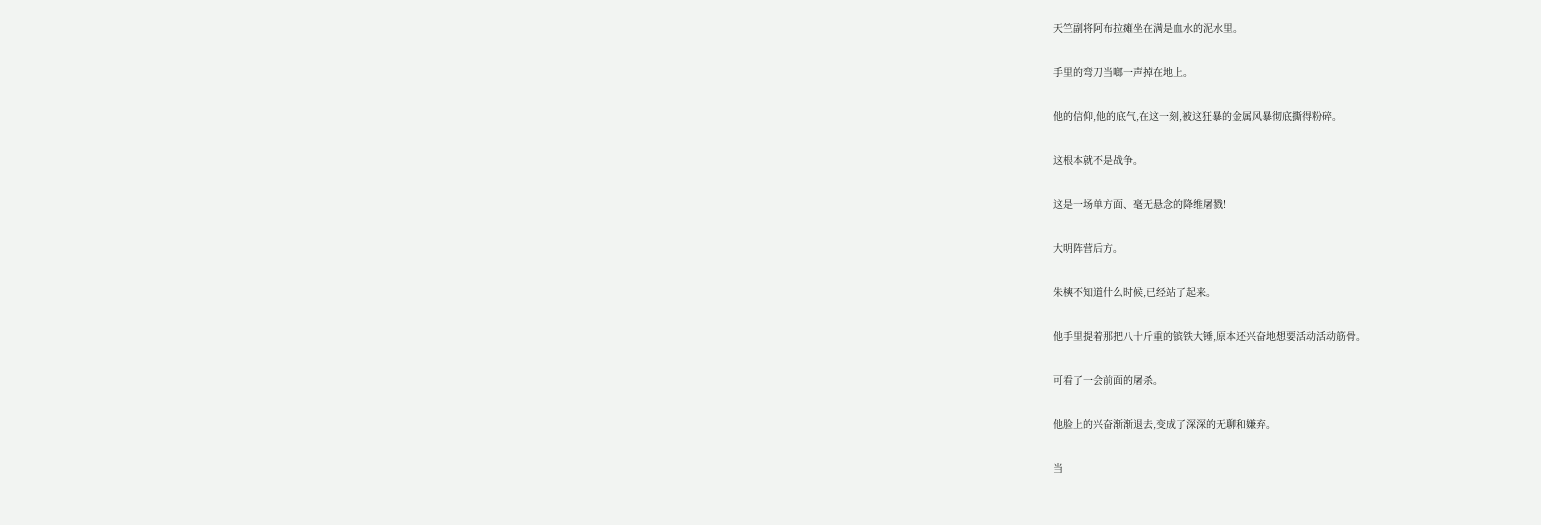天竺副将阿布拉瘫坐在满是血水的泥水里。

手里的弯刀当啷一声掉在地上。

他的信仰,他的底气,在这一刻,被这狂暴的金属风暴彻底撕得粉碎。

这根本就不是战争。

这是一场单方面、毫无悬念的降维屠戮!

大明阵营后方。

朱樉不知道什么时候,已经站了起来。

他手里提着那把八十斤重的镔铁大锤,原本还兴奋地想要活动活动筋骨。

可看了一会前面的屠杀。

他脸上的兴奋渐渐退去,变成了深深的无聊和嫌弃。

当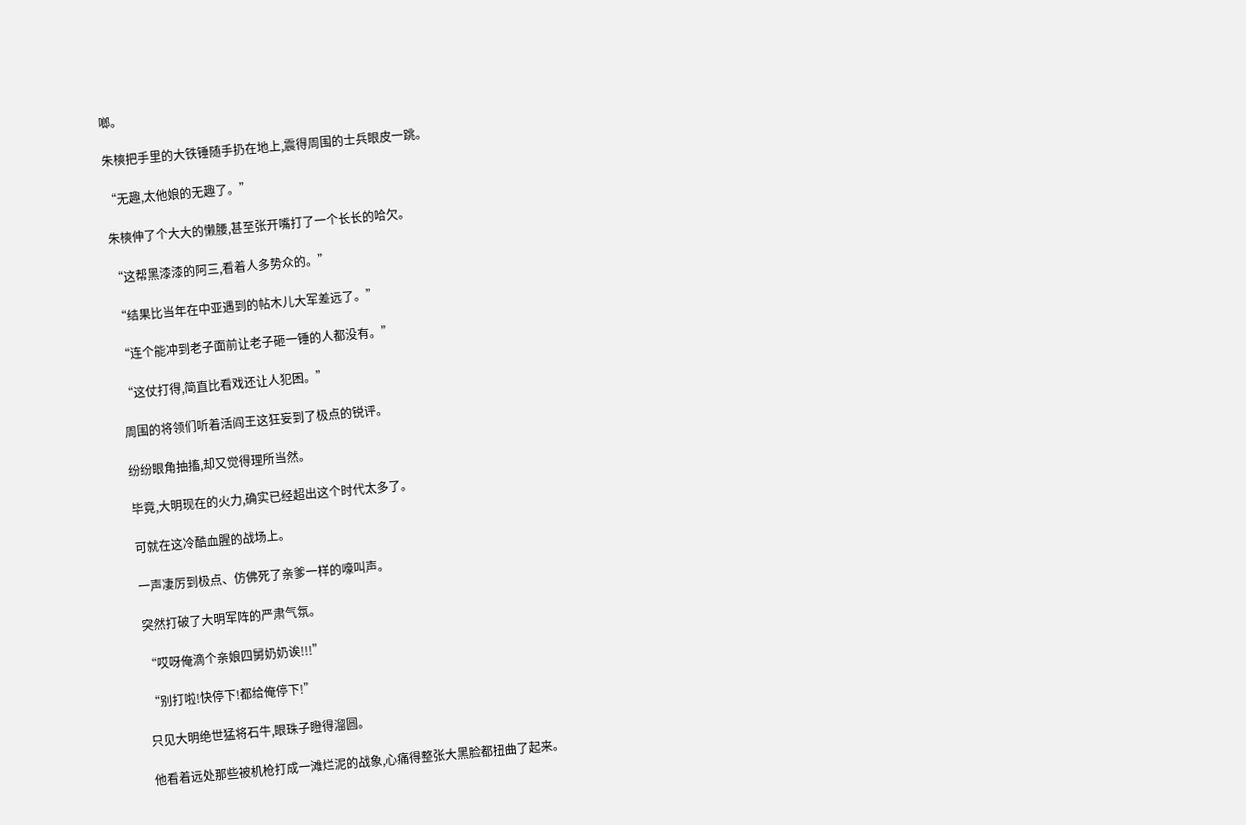啷。

朱樉把手里的大铁锤随手扔在地上,震得周围的士兵眼皮一跳。

“无趣,太他娘的无趣了。”

朱樉伸了个大大的懒腰,甚至张开嘴打了一个长长的哈欠。

“这帮黑漆漆的阿三,看着人多势众的。”

“结果比当年在中亚遇到的帖木儿大军差远了。”

“连个能冲到老子面前让老子砸一锤的人都没有。”

“这仗打得,简直比看戏还让人犯困。”

周围的将领们听着活阎王这狂妄到了极点的锐评。

纷纷眼角抽搐,却又觉得理所当然。

毕竟,大明现在的火力,确实已经超出这个时代太多了。

可就在这冷酷血腥的战场上。

一声凄厉到极点、仿佛死了亲爹一样的嚎叫声。

突然打破了大明军阵的严肃气氛。

“哎呀俺滴个亲娘四舅奶奶诶!!!”

“别打啦!快停下!都给俺停下!”

只见大明绝世猛将石牛,眼珠子瞪得溜圆。

他看着远处那些被机枪打成一滩烂泥的战象,心痛得整张大黑脸都扭曲了起来。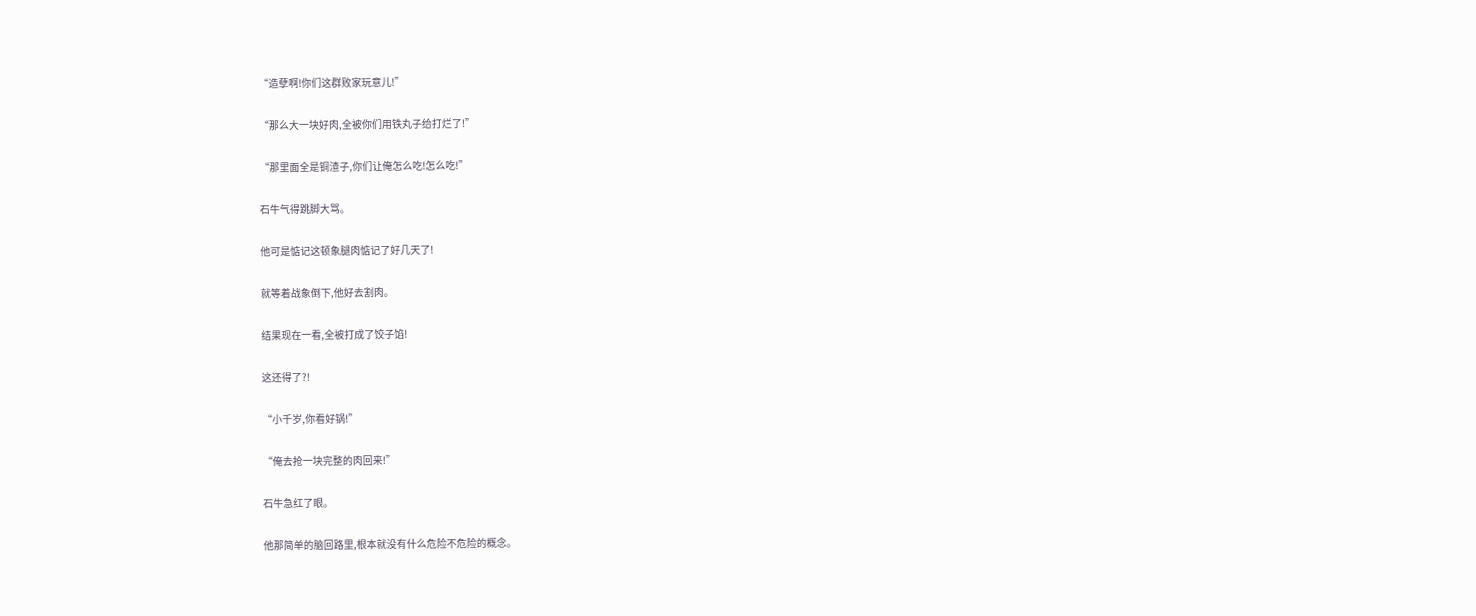“造孽啊!你们这群败家玩意儿!”

“那么大一块好肉,全被你们用铁丸子给打烂了!”

“那里面全是铜渣子,你们让俺怎么吃!怎么吃!”

石牛气得跳脚大骂。

他可是惦记这顿象腿肉惦记了好几天了!

就等着战象倒下,他好去割肉。

结果现在一看,全被打成了饺子馅!

这还得了?!

“小千岁,你看好锅!”

“俺去抢一块完整的肉回来!”

石牛急红了眼。

他那简单的脑回路里,根本就没有什么危险不危险的概念。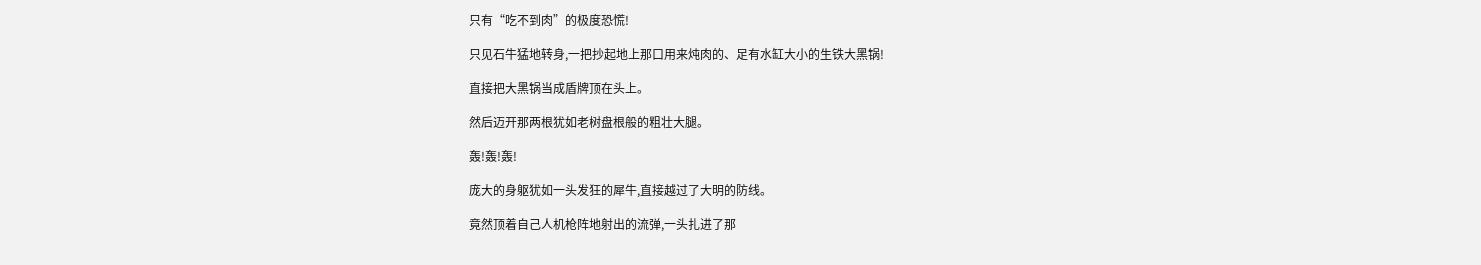只有“吃不到肉”的极度恐慌!

只见石牛猛地转身,一把抄起地上那口用来炖肉的、足有水缸大小的生铁大黑锅!

直接把大黑锅当成盾牌顶在头上。

然后迈开那两根犹如老树盘根般的粗壮大腿。

轰!轰!轰!

庞大的身躯犹如一头发狂的犀牛,直接越过了大明的防线。

竟然顶着自己人机枪阵地射出的流弹,一头扎进了那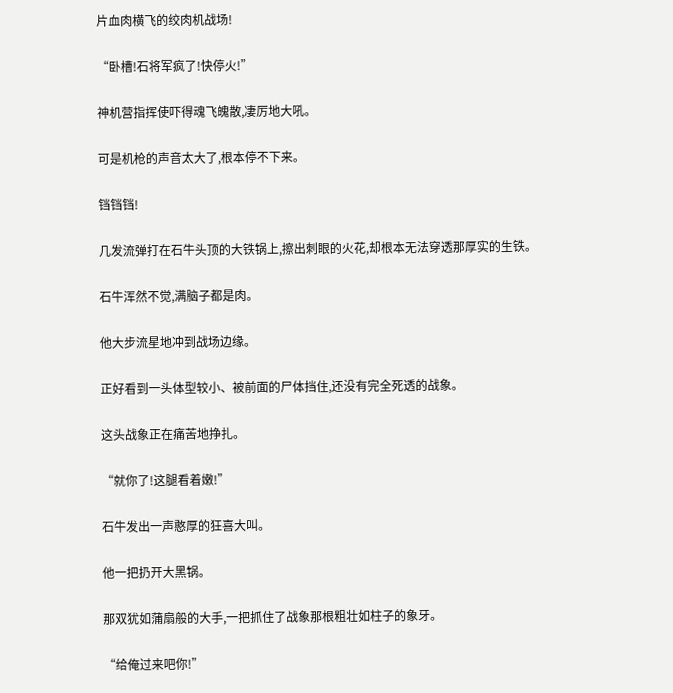片血肉横飞的绞肉机战场!

“卧槽!石将军疯了!快停火!”

神机营指挥使吓得魂飞魄散,凄厉地大吼。

可是机枪的声音太大了,根本停不下来。

铛铛铛!

几发流弹打在石牛头顶的大铁锅上,擦出刺眼的火花,却根本无法穿透那厚实的生铁。

石牛浑然不觉,满脑子都是肉。

他大步流星地冲到战场边缘。

正好看到一头体型较小、被前面的尸体挡住,还没有完全死透的战象。

这头战象正在痛苦地挣扎。

“就你了!这腿看着嫩!”

石牛发出一声憨厚的狂喜大叫。

他一把扔开大黑锅。

那双犹如蒲扇般的大手,一把抓住了战象那根粗壮如柱子的象牙。

“给俺过来吧你!”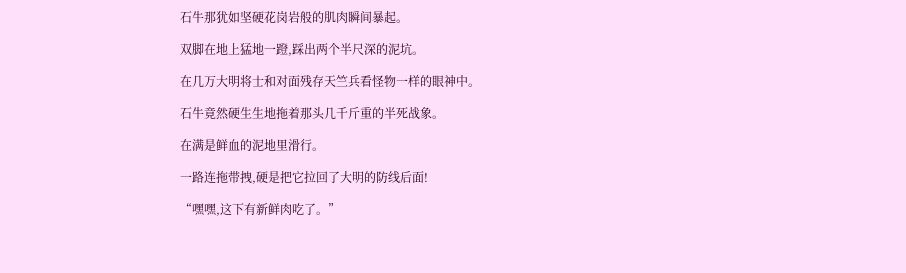石牛那犹如坚硬花岗岩般的肌肉瞬间暴起。

双脚在地上猛地一蹬,踩出两个半尺深的泥坑。

在几万大明将士和对面残存天竺兵看怪物一样的眼神中。

石牛竟然硬生生地拖着那头几千斤重的半死战象。

在满是鲜血的泥地里滑行。

一路连拖带拽,硬是把它拉回了大明的防线后面!

“嘿嘿,这下有新鲜肉吃了。”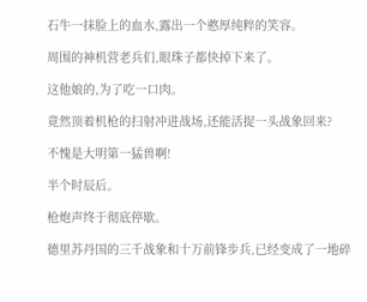石牛一抹脸上的血水,露出一个憨厚纯粹的笑容。

周围的神机营老兵们,眼珠子都快掉下来了。

这他娘的,为了吃一口肉。

竟然顶着机枪的扫射冲进战场,还能活捉一头战象回来?

不愧是大明第一猛兽啊!

半个时辰后。

枪炮声终于彻底停歇。

德里苏丹国的三千战象和十万前锋步兵,已经变成了一地碎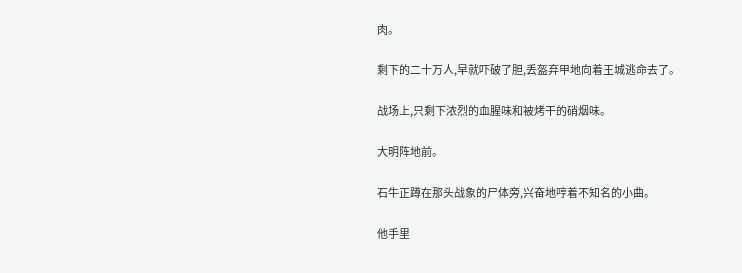肉。

剩下的二十万人,早就吓破了胆,丢盔弃甲地向着王城逃命去了。

战场上,只剩下浓烈的血腥味和被烤干的硝烟味。

大明阵地前。

石牛正蹲在那头战象的尸体旁,兴奋地哼着不知名的小曲。

他手里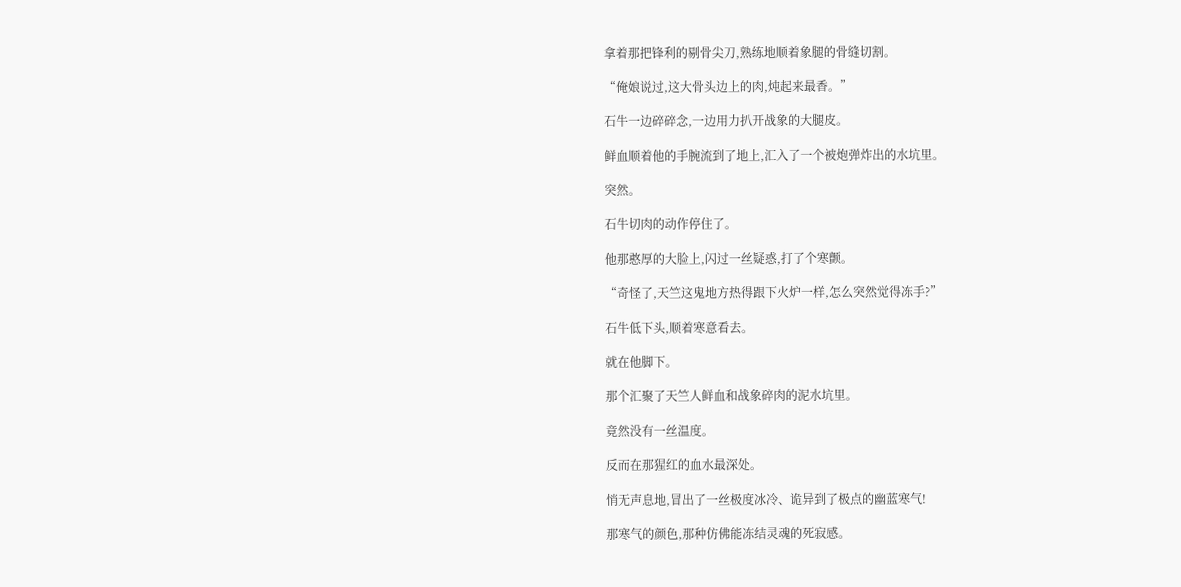拿着那把锋利的剔骨尖刀,熟练地顺着象腿的骨缝切割。

“俺娘说过,这大骨头边上的肉,炖起来最香。”

石牛一边碎碎念,一边用力扒开战象的大腿皮。

鲜血顺着他的手腕流到了地上,汇入了一个被炮弹炸出的水坑里。

突然。

石牛切肉的动作停住了。

他那憨厚的大脸上,闪过一丝疑惑,打了个寒颤。

“奇怪了,天竺这鬼地方热得跟下火炉一样,怎么突然觉得冻手?”

石牛低下头,顺着寒意看去。

就在他脚下。

那个汇聚了天竺人鲜血和战象碎肉的泥水坑里。

竟然没有一丝温度。

反而在那猩红的血水最深处。

悄无声息地,冒出了一丝极度冰冷、诡异到了极点的幽蓝寒气!

那寒气的颜色,那种仿佛能冻结灵魂的死寂感。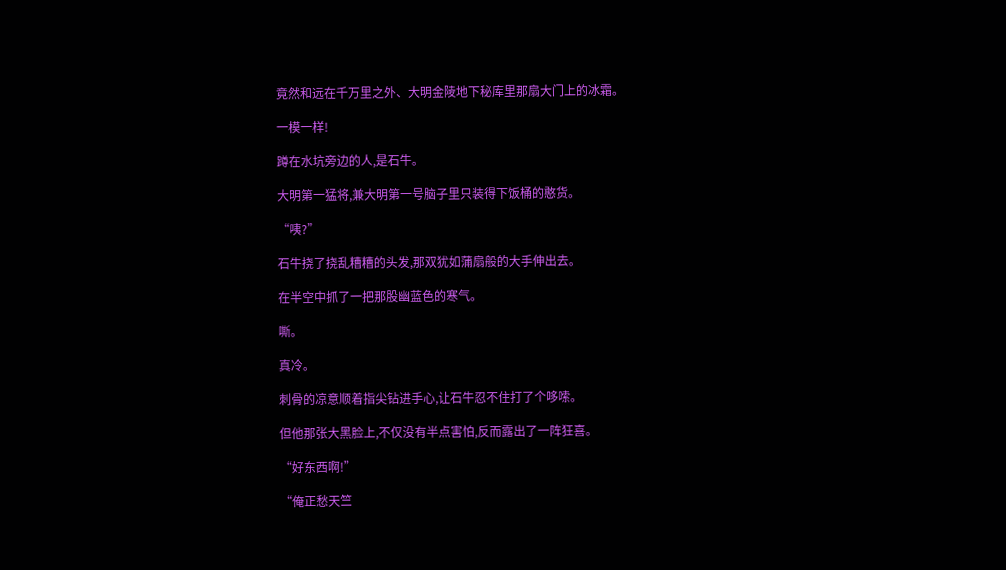竟然和远在千万里之外、大明金陵地下秘库里那扇大门上的冰霜。

一模一样!

蹲在水坑旁边的人,是石牛。

大明第一猛将,兼大明第一号脑子里只装得下饭桶的憨货。

“咦?”

石牛挠了挠乱糟糟的头发,那双犹如蒲扇般的大手伸出去。

在半空中抓了一把那股幽蓝色的寒气。

嘶。

真冷。

刺骨的凉意顺着指尖钻进手心,让石牛忍不住打了个哆嗦。

但他那张大黑脸上,不仅没有半点害怕,反而露出了一阵狂喜。

“好东西啊!”

“俺正愁天竺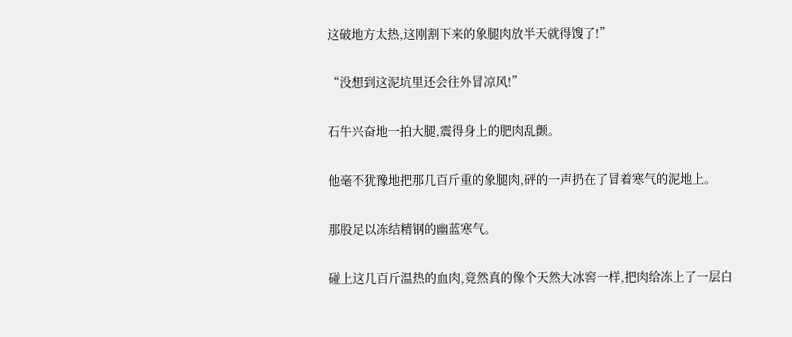这破地方太热,这刚割下来的象腿肉放半天就得馊了!”

“没想到这泥坑里还会往外冒凉风!”

石牛兴奋地一拍大腿,震得身上的肥肉乱颤。

他毫不犹豫地把那几百斤重的象腿肉,砰的一声扔在了冒着寒气的泥地上。

那股足以冻结精钢的幽蓝寒气。

碰上这几百斤温热的血肉,竟然真的像个天然大冰窖一样,把肉给冻上了一层白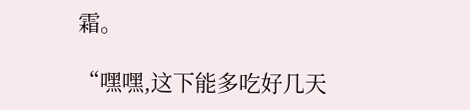霜。

“嘿嘿,这下能多吃好几天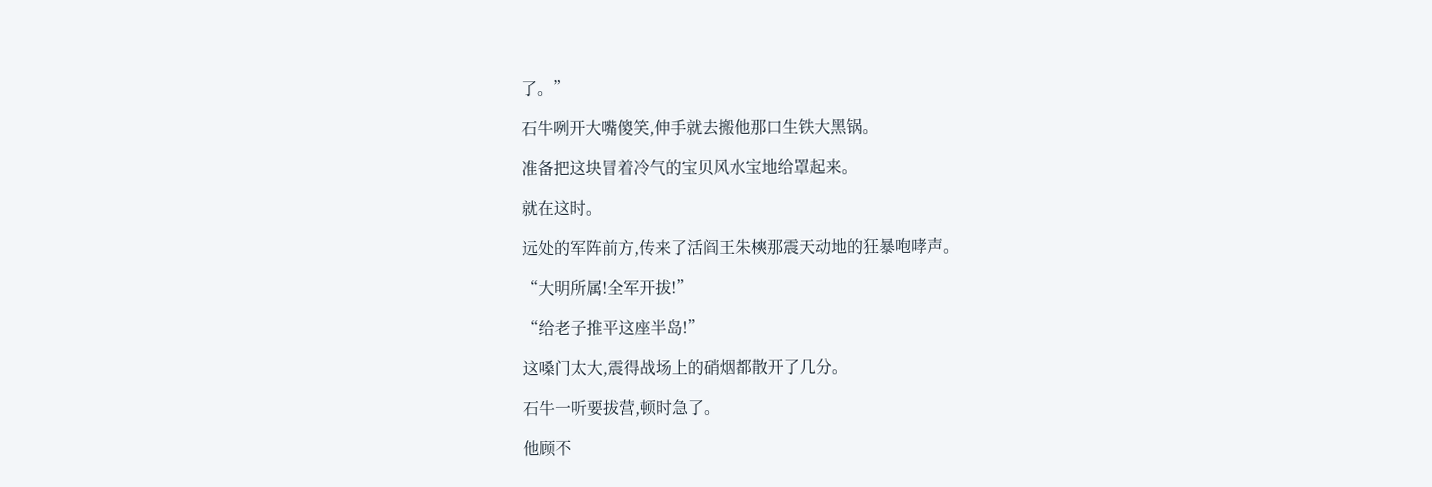了。”

石牛咧开大嘴傻笑,伸手就去搬他那口生铁大黑锅。

准备把这块冒着冷气的宝贝风水宝地给罩起来。

就在这时。

远处的军阵前方,传来了活阎王朱樉那震天动地的狂暴咆哮声。

“大明所属!全军开拔!”

“给老子推平这座半岛!”

这嗓门太大,震得战场上的硝烟都散开了几分。

石牛一听要拔营,顿时急了。

他顾不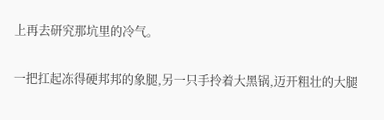上再去研究那坑里的冷气。

一把扛起冻得硬邦邦的象腿,另一只手拎着大黑锅,迈开粗壮的大腿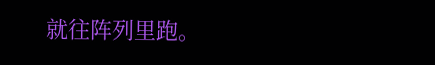就往阵列里跑。